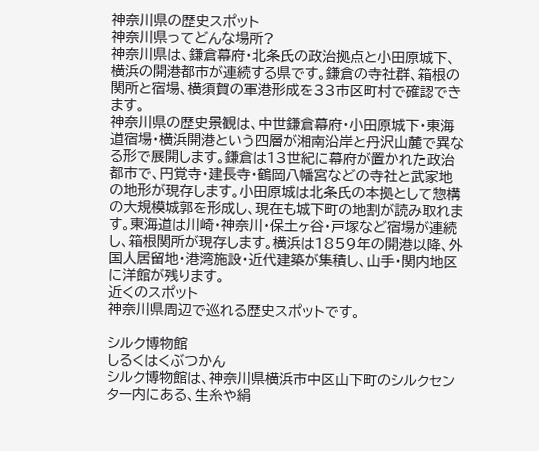神奈川県の歴史スポット
神奈川県ってどんな場所?
神奈川県は、鎌倉幕府・北条氏の政治拠点と小田原城下、横浜の開港都市が連続する県です。鎌倉の寺社群、箱根の関所と宿場、横須賀の軍港形成を33市区町村で確認できます。
神奈川県の歴史景観は、中世鎌倉幕府・小田原城下・東海道宿場・横浜開港という四層が湘南沿岸と丹沢山麓で異なる形で展開します。鎌倉は13世紀に幕府が置かれた政治都市で、円覚寺・建長寺・鶴岡八幡宮などの寺社と武家地の地形が現存します。小田原城は北条氏の本拠として惣構の大規模城郭を形成し、現在も城下町の地割が読み取れます。東海道は川崎・神奈川・保土ヶ谷・戸塚など宿場が連続し、箱根関所が現存します。横浜は1859年の開港以降、外国人居留地・港湾施設・近代建築が集積し、山手・関内地区に洋館が残ります。
近くのスポット
神奈川県周辺で巡れる歴史スポットです。

シルク博物館
しるくはくぶつかん
シルク博物館は、神奈川県横浜市中区山下町のシルクセンター内にある、生糸や絹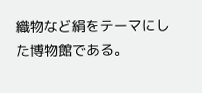織物など絹をテーマにした博物館である。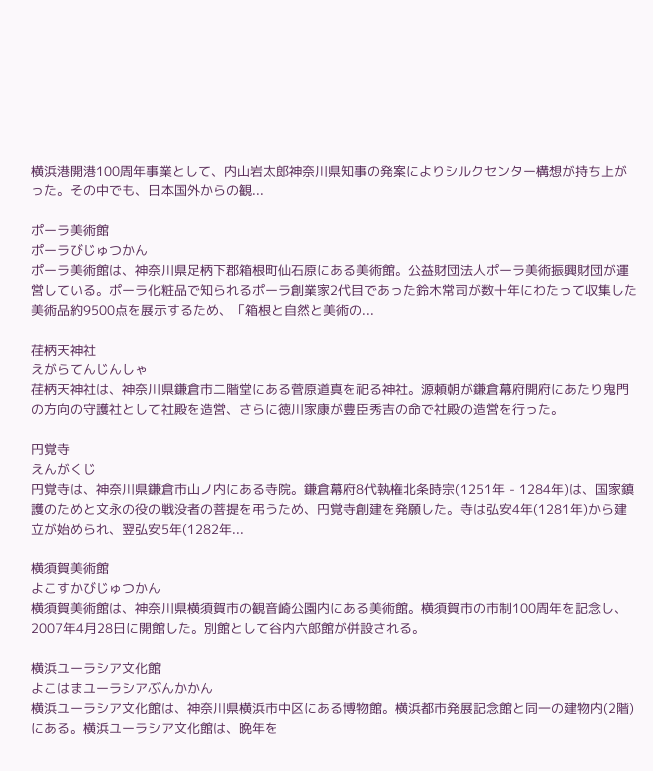横浜港開港100周年事業として、内山岩太郎神奈川県知事の発案によりシルクセンター構想が持ち上がった。その中でも、日本国外からの観...

ポーラ美術館
ポーラびじゅつかん
ポーラ美術館は、神奈川県足柄下郡箱根町仙石原にある美術館。公益財団法人ポーラ美術振興財団が運営している。ポーラ化粧品で知られるポーラ創業家2代目であった鈴木常司が数十年にわたって収集した美術品約9500点を展示するため、「箱根と自然と美術の...

荏柄天神社
えがらてんじんしゃ
荏柄天神社は、神奈川県鎌倉市二階堂にある菅原道真を祀る神社。源頼朝が鎌倉幕府開府にあたり鬼門の方向の守護社として社殿を造営、さらに徳川家康が豊臣秀吉の命で社殿の造営を行った。

円覚寺
えんがくじ
円覚寺は、神奈川県鎌倉市山ノ内にある寺院。鎌倉幕府8代執権北条時宗(1251年 - 1284年)は、国家鎮護のためと文永の役の戦没者の菩提を弔うため、円覚寺創建を発願した。寺は弘安4年(1281年)から建立が始められ、翌弘安5年(1282年...

横須賀美術館
よこすかびじゅつかん
横須賀美術館は、神奈川県横須賀市の観音崎公園内にある美術館。横須賀市の市制100周年を記念し、2007年4月28日に開館した。別館として谷内六郎館が併設される。

横浜ユーラシア文化館
よこはまユーラシアぶんかかん
横浜ユーラシア文化館は、神奈川県横浜市中区にある博物館。横浜都市発展記念館と同一の建物内(2階)にある。横浜ユーラシア文化館は、晩年を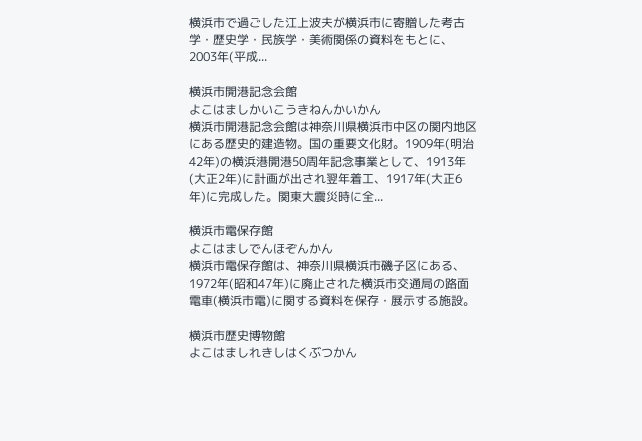横浜市で過ごした江上波夫が横浜市に寄贈した考古学・歴史学・民族学・美術関係の資料をもとに、2003年(平成...

横浜市開港記念会館
よこはましかいこうきねんかいかん
横浜市開港記念会館は神奈川県横浜市中区の関内地区にある歴史的建造物。国の重要文化財。1909年(明治42年)の横浜港開港50周年記念事業として、1913年(大正2年)に計画が出され翌年着工、1917年(大正6年)に完成した。関東大震災時に全...

横浜市電保存館
よこはましでんほぞんかん
横浜市電保存館は、神奈川県横浜市磯子区にある、1972年(昭和47年)に廃止された横浜市交通局の路面電車(横浜市電)に関する資料を保存・展示する施設。

横浜市歴史博物館
よこはましれきしはくぶつかん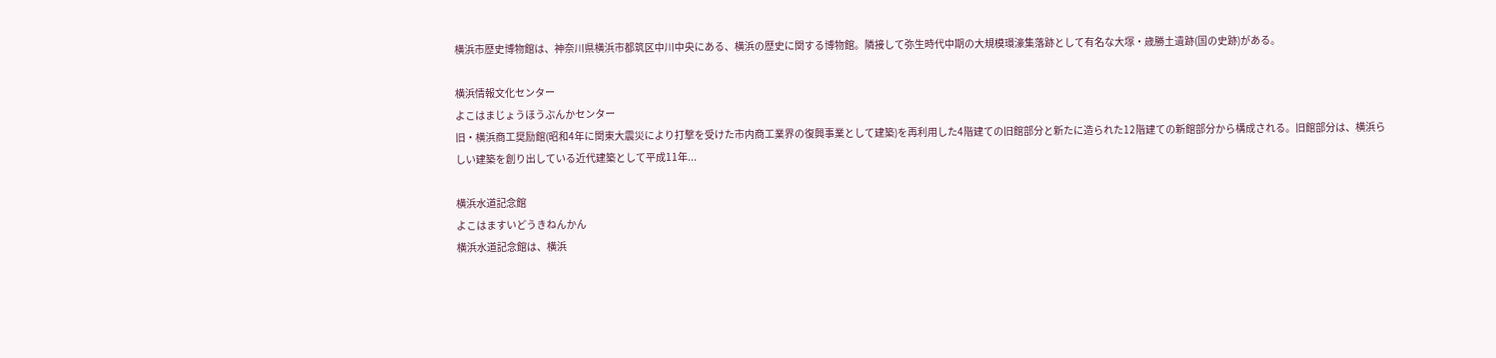横浜市歴史博物館は、神奈川県横浜市都筑区中川中央にある、横浜の歴史に関する博物館。隣接して弥生時代中期の大規模環濠集落跡として有名な大塚・歳勝土遺跡(国の史跡)がある。

横浜情報文化センター
よこはまじょうほうぶんかセンター
旧・横浜商工奨励館(昭和4年に関東大震災により打撃を受けた市内商工業界の復興事業として建築)を再利用した4階建ての旧館部分と新たに造られた12階建ての新館部分から構成される。旧館部分は、横浜らしい建築を創り出している近代建築として平成11年...

横浜水道記念館
よこはますいどうきねんかん
横浜水道記念館は、横浜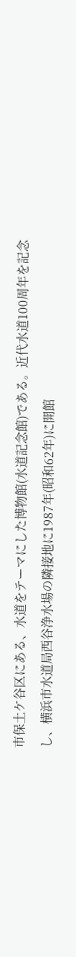市保土ケ谷区にある、水道をテーマにした博物館(水道記念館)である。近代水道100周年を記念し、横浜市水道局西谷浄水場の隣接地に1987年(昭和62年)に開館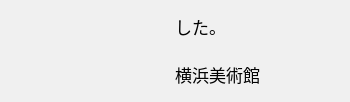した。

横浜美術館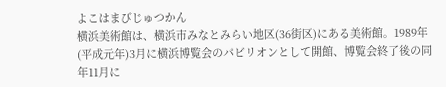よこはまびじゅつかん
横浜美術館は、横浜市みなとみらい地区(36街区)にある美術館。1989年(平成元年)3月に横浜博覧会のパビリオンとして開館、博覧会終了後の同年11月に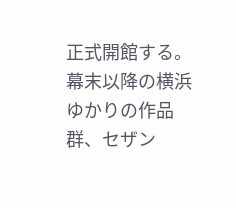正式開館する。幕末以降の横浜ゆかりの作品群、セザン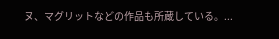ヌ、マグリットなどの作品も所蔵している。...